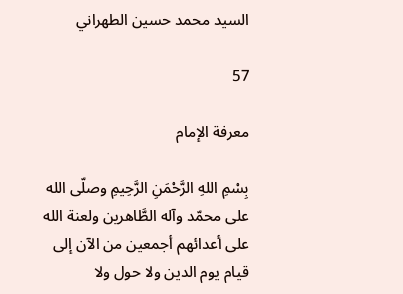السيد محمد حسين الطهراني

57

معرفة الإمام

بِسْمِ اللهِ الرَّحْمَنِ الرَّحِيمِ وصلّى الله على محمّد وآله الطَّاهرين ولعنة الله على أعدائهم أجمعين من الآن إلى قيام يوم الدين ولا حول ولا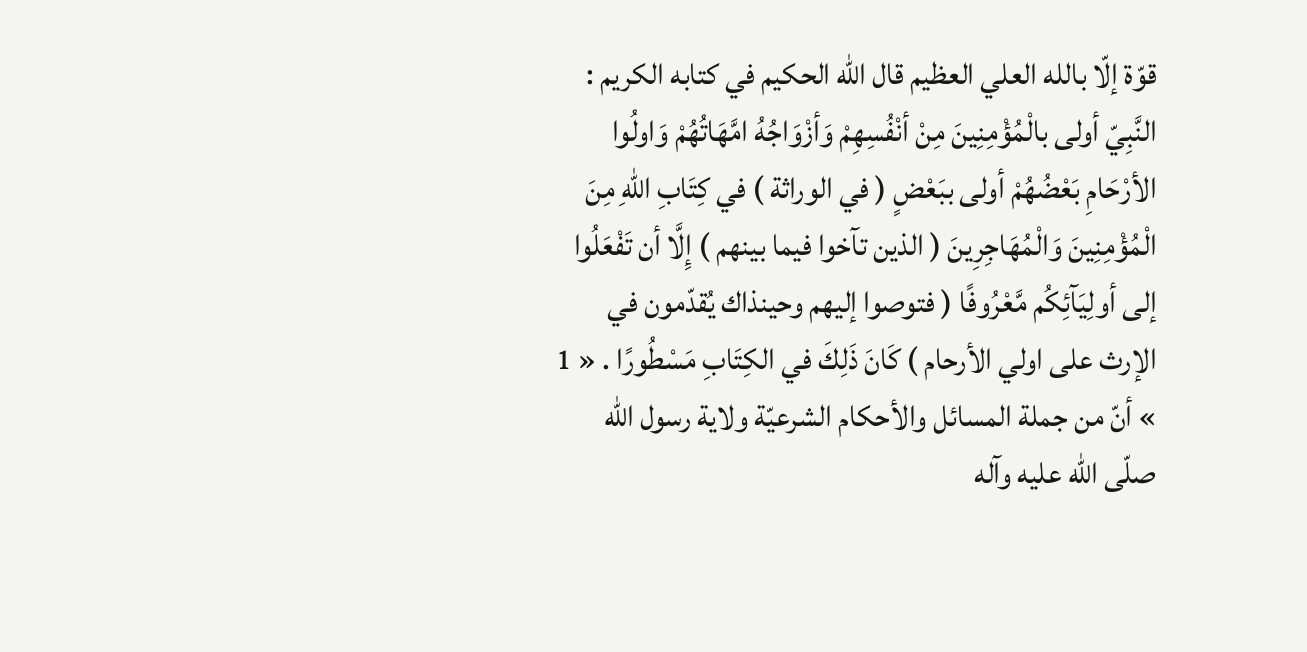قوّة إلّا بالله العلي العظيم قال الله الحكيم في كتابه الكريم : النَّبِيّ أولى بالْمُؤْمِنِينَ مِنْ أنْفُسِهِمْ وَأزْوَاجُهُ امَّهَاتُهُمْ وَاولُوا الأرْحَامِ بَعْضُهُمْ أولى ببَعْضٍ ( في الوراثة ) في كِتَابِ اللهِ مِنَ الْمُؤْمِنِينَ وَالْمُهَاجِرِينَ ( الذين تآخوا فيما بينهم ) إِلَّا أن تَفْعَلُوا إلى أولِيَآئِكُم مَّعْرُوفًا ( فتوصوا إليهم وحينذاك يُقدّمون في الإرث على اولي الأرحام ) كَانَ ذَلِكَ في الكِتَابِ مَسْطُورًا . « 1 » أنّ من جملة المسائل والأحكام الشرعيّة ولاية رسول الله صلّى الله عليه وآله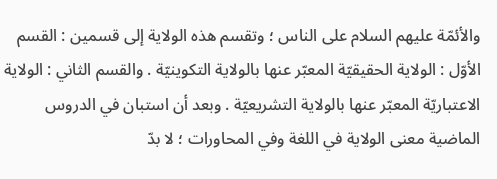والأئمّة عليهم السلام على الناس ؛ وتقسم هذه الولاية إلى قسمين : القسم الأوّل : الولاية الحقيقيّة المعبّر عنها بالولاية التكوينيّة . والقسم الثاني : الولاية الاعتباريّة المعبّر عنها بالولاية التشريعيّة . وبعد أن استبان في الدروس الماضية معنى الولاية في اللغة وفي المحاورات ؛ لا بدّ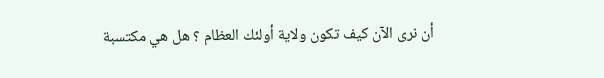أن نرى الآن كيف تكون ولاية أولئك العظام ؟ هل هي مكتسبة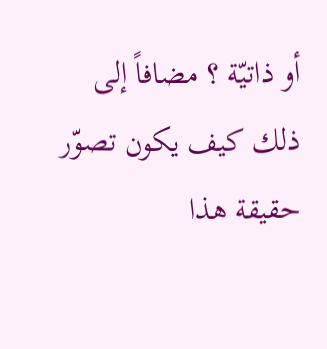أو ذاتيّة ؟ مضافاً إلى ذلك كيف يكون تصوّر حقيقة هذا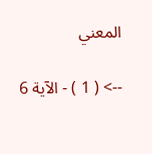المعني

--> ( 1 ) - الآية 6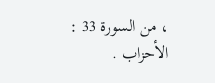، من السورة 33 : الأحزاب .